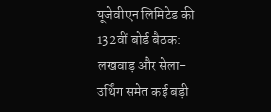यूजेवीएन लिमिटेड की 132वीं बोर्ड बैठक: लखवाड़ और सेला-उर्थिंग समेत कई बड़ी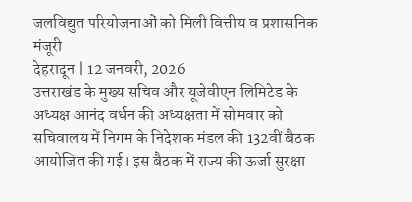जलविद्युत परियोजनाओं को मिली वित्तीय व प्रशासनिक मंजूरी
देहरादून | 12 जनवरी, 2026
उत्तराखंड के मुख्य सचिव और यूजेवीएन लिमिटेड के अध्यक्ष आनंद वर्धन की अध्यक्षता में सोमवार को सचिवालय में निगम के निदेशक मंडल की 132वीं बैठक आयोजित की गई। इस बैठक में राज्य की ऊर्जा सुरक्षा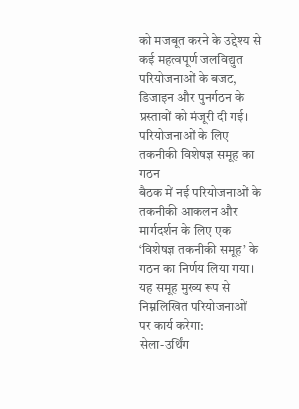को मजबूत करने के उद्देश्य से कई महत्वपूर्ण जलविद्युत परियोजनाओं के बजट, डिजाइन और पुनर्गठन के प्रस्तावों को मंजूरी दी गई।
परियोजनाओं के लिए तकनीकी विशेषज्ञ समूह का गठन
बैठक में नई परियोजनाओं के तकनीकी आकलन और मार्गदर्शन के लिए एक ‘विशेषज्ञ तकनीकी समूह’ के गठन का निर्णय लिया गया। यह समूह मुख्य रूप से निम्नलिखित परियोजनाओं पर कार्य करेगा:
सेला-उर्थिंग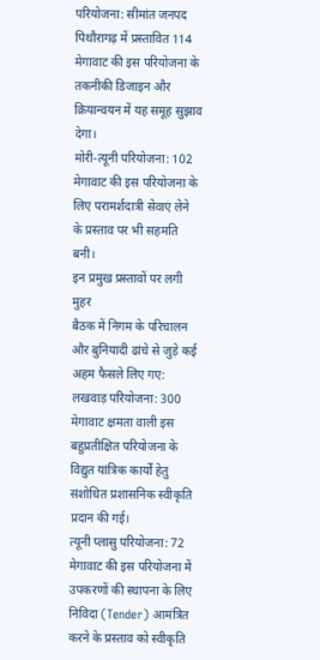परियोजना: सीमांत जनपद पिथौरागढ़ में प्रस्तावित 114 मेगावाट की इस परियोजना के तकनीकी डिजाइन और क्रियान्वयन में यह समूह सुझाव देगा।
मोरी-त्यूनी परियोजना: 102 मेगावाट की इस परियोजना के लिए परामर्शदात्री सेवाएं लेने के प्रस्ताव पर भी सहमति बनी।
इन प्रमुख प्रस्तावों पर लगी मुहर
बैठक में निगम के परिचालन और बुनियादी ढांचे से जुड़े कई अहम फैसले लिए गए:
लखवाड़ परियोजना: 300 मेगावाट क्षमता वाली इस बहुप्रतीक्षित परियोजना के विद्युत यांत्रिक कार्यों हेतु संशोधित प्रशासनिक स्वीकृति प्रदान की गई।
त्यूनी प्लासु परियोजना: 72 मेगावाट की इस परियोजना में उपकरणों की स्थापना के लिए निविदा (Tender) आमंत्रित करने के प्रस्ताव को स्वीकृति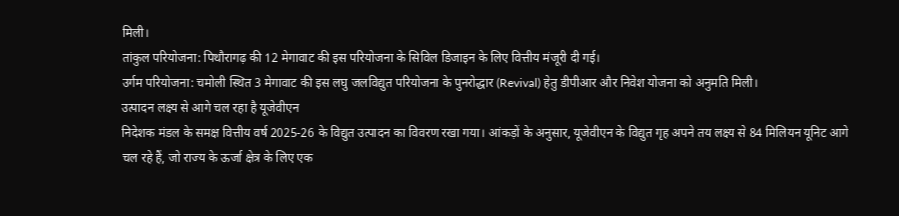मिली।
तांकुल परियोजना: पिथौरागढ़ की 12 मेगावाट की इस परियोजना के सिविल डिजाइन के लिए वित्तीय मंजूरी दी गई।
उर्गम परियोजना: चमोली स्थित 3 मेगावाट की इस लघु जलविद्युत परियोजना के पुनरोद्धार (Revival) हेतु डीपीआर और निवेश योजना को अनुमति मिली।
उत्पादन लक्ष्य से आगे चल रहा है यूजेवीएन
निदेशक मंडल के समक्ष वित्तीय वर्ष 2025-26 के विद्युत उत्पादन का विवरण रखा गया। आंकड़ों के अनुसार, यूजेवीएन के विद्युत गृह अपने तय लक्ष्य से 84 मिलियन यूनिट आगे चल रहे हैं, जो राज्य के ऊर्जा क्षेत्र के लिए एक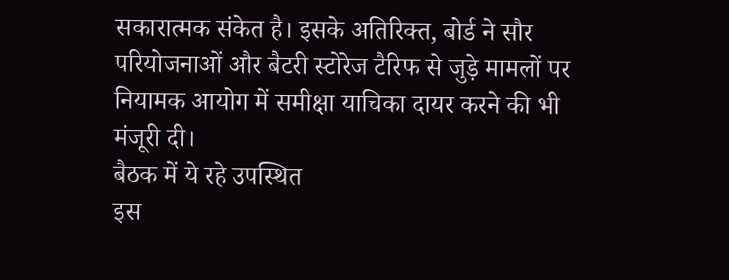सकारात्मक संकेत है। इसके अतिरिक्त, बोर्ड ने सौर परियोजनाओं और बैटरी स्टोरेज टैरिफ से जुड़े मामलों पर नियामक आयोग में समीक्षा याचिका दायर करने की भी मंजूरी दी।
बैठक में ये रहे उपस्थित
इस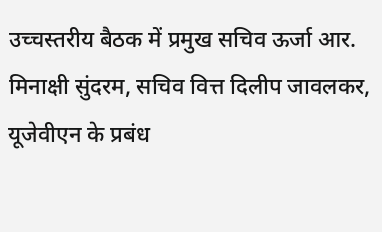उच्चस्तरीय बैठक में प्रमुख सचिव ऊर्जा आर. मिनाक्षी सुंदरम, सचिव वित्त दिलीप जावलकर, यूजेवीएन के प्रबंध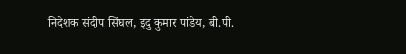निदेशक संदीप सिंघल, इदु कुमार पांडेय, बी.पी.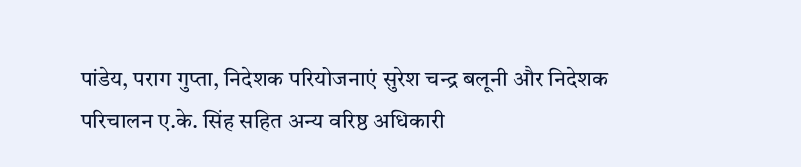पांडेय, पराग गुप्ता, निदेशक परियोजनाएं सुरेश चन्द्र बलूनी और निदेशक परिचालन ए.के. सिंह सहित अन्य वरिष्ठ अधिकारी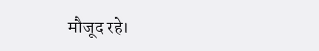मौजूद रहे।